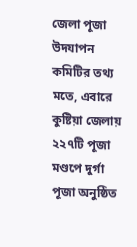জেলা পূজা উদযাপন কমিটির তথ্য মতে, এবারে কুষ্টিয়া জেলায় ২২৭টি পূজা মণ্ডপে দুর্গা পূজা অনুষ্ঠিত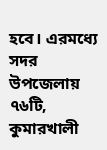হবে। এরমধ্যে সদর উপজেলায় ৭৬টি, কুমারখালী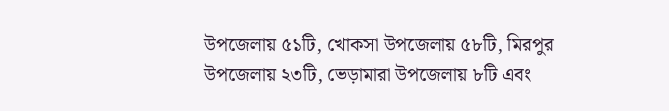উপজেলায় ৫১টি, খোকসা উপজেলায় ৫৮টি, মিরপুর উপজেলায় ২৩টি, ভেড়ামারা উপজেলায় ৮টি এবং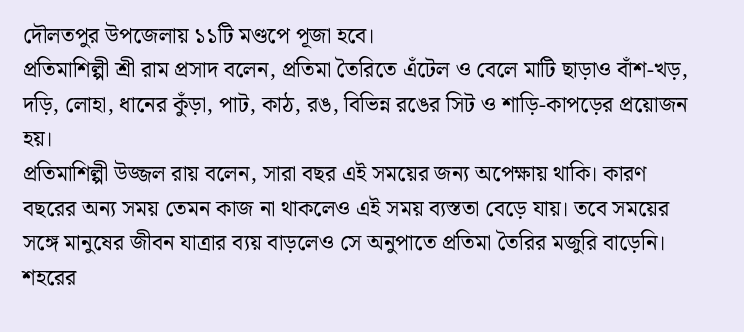দৌলতপুর উপজেলায় ১১টি মণ্ডপে পূজা হবে।
প্রতিমাশিল্পী শ্রী রাম প্রসাদ বলেন, প্রতিমা তৈরিতে এঁটেল ও বেলে মাটি ছাড়াও বাঁশ-খড়, দড়ি, লোহা, ধানের কুঁড়া, পাট, কাঠ, রঙ, বিভিন্ন রঙের সিট ও শাড়ি-কাপড়ের প্রয়োজন হয়।
প্রতিমাশিল্পী উজ্জল রায় বলেন, সারা বছর এই সময়ের জন্য অপেক্ষায় থাকি। কারণ বছরের অন্য সময় তেমন কাজ না থাকলেও এই সময় ব্যস্ততা বেড়ে যায়। তবে সময়ের সঙ্গে মানুষের জীবন যাত্রার ব্যয় বাড়লেও সে অনুপাতে প্রতিমা তৈরির মজুরি বাড়েনি।
শহরের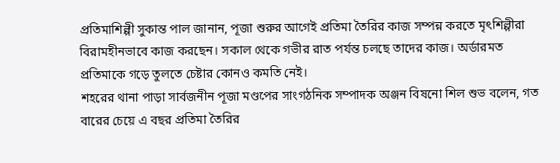প্রতিমাশিল্পী সুকান্ত পাল জানান, পূজা শুরুর আগেই প্রতিমা তৈরির কাজ সম্পন্ন করতে মৃৎশিল্পীরা বিরামহীনভাবে কাজ করছেন। সকাল থেকে গভীর রাত পর্যন্ত চলছে তাদের কাজ। অর্ডারমত প্রতিমাকে গড়ে তুলতে চেষ্টার কোনও কমতি নেই।
শহরের থানা পাড়া সার্বজনীন পূজা মণ্ডপের সাংগঠনিক সম্পাদক অঞ্জন বিষনো শিল শুভ বলেন, গত বারের চেয়ে এ বছর প্রতিমা তৈরির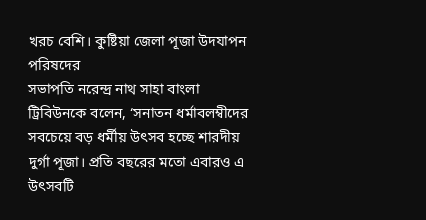খরচ বেশি। কুষ্টিয়া জেলা পূজা উদযাপন পরিষদের
সভাপতি নরেন্দ্র নাথ সাহা বাংলা ট্রিবিউনকে বলেন, ‘সনাতন ধর্মাবলম্বীদের সবচেয়ে বড় ধর্মীয় উৎসব হচ্ছে শারদীয় দুর্গা পূজা। প্রতি বছরের মতো এবারও এ উৎসবটি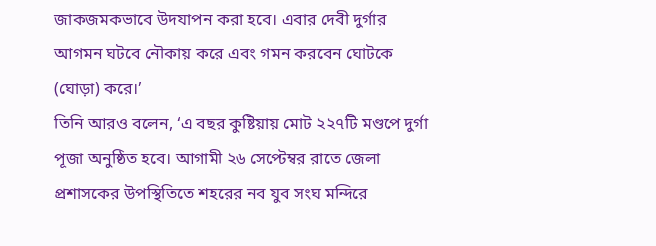জাকজমকভাবে উদযাপন করা হবে। এবার দেবী দুর্গার আগমন ঘটবে নৌকায় করে এবং গমন করবেন ঘোটকে (ঘোড়া) করে।’
তিনি আরও বলেন, ‘এ বছর কুষ্টিয়ায় মোট ২২৭টি মণ্ডপে দুর্গা পূজা অনুষ্ঠিত হবে। আগামী ২৬ সেপ্টেম্বর রাতে জেলা প্রশাসকের উপস্থিতিতে শহরের নব যুব সংঘ মন্দিরে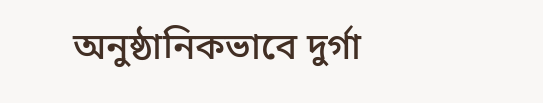অনুষ্ঠানিকভাবে দুর্গা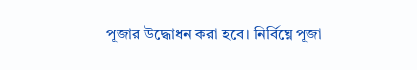পূজার উদ্ধোধন করা হবে। নির্বিঘ্নে পূজা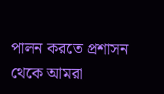পালন করতে প্রশাসন থেকে আমরা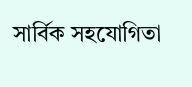সার্বিক সহযোগিতা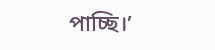পাচ্ছি।’